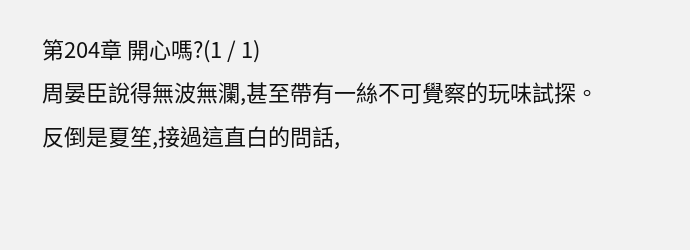第204章 開心嗎?(1 / 1)
周晏臣說得無波無瀾,甚至帶有一絲不可覺察的玩味試探。
反倒是夏笙,接過這直白的問話,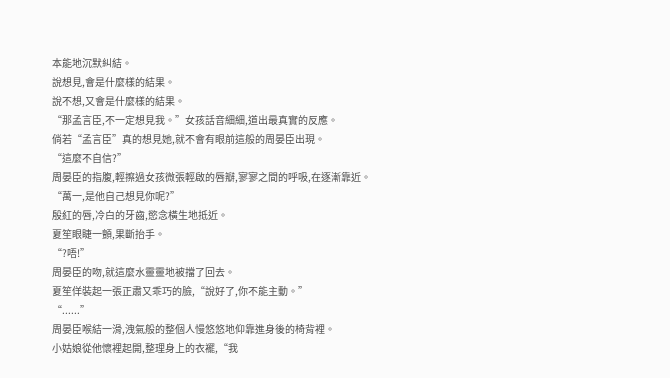本能地沉默糾結。
說想見,會是什麼樣的結果。
說不想,又會是什麼樣的結果。
“那孟言臣,不一定想見我。”女孩話音細細,道出最真實的反應。
倘若“孟言臣”真的想見她,就不會有眼前這般的周晏臣出現。
“這麼不自信?”
周晏臣的指腹,輕擦過女孩微張輕啟的唇瓣,寥寥之間的呼吸,在逐漸靠近。
“萬一,是他自己想見你呢?”
殷紅的唇,冷白的牙齒,慾念橫生地抵近。
夏笙眼睫一顫,果斷抬手。
“?唔!”
周晏臣的吻,就這麼水靈靈地被擋了回去。
夏笙佯裝起一張正肅又乖巧的臉,“說好了,你不能主動。”
“......”
周晏臣喉結一滑,洩氣般的整個人慢悠悠地仰靠進身後的椅背裡。
小姑娘從他懷裡起開,整理身上的衣襬,“我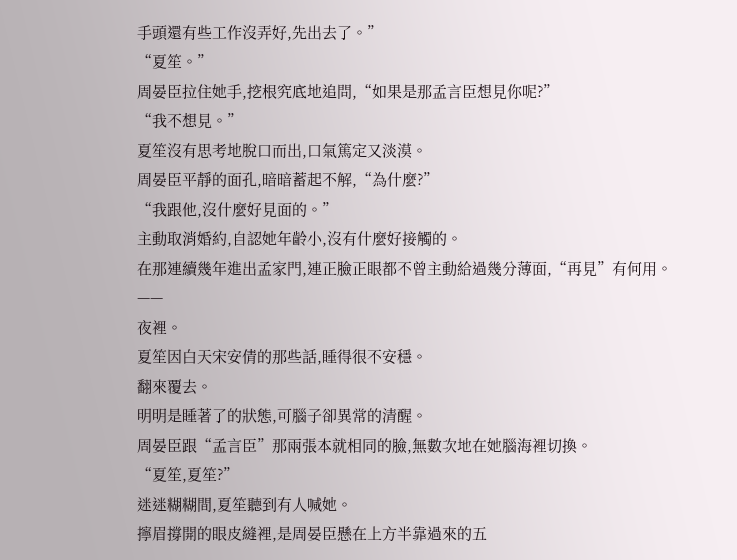手頭還有些工作沒弄好,先出去了。”
“夏笙。”
周晏臣拉住她手,挖根究底地追問,“如果是那孟言臣想見你呢?”
“我不想見。”
夏笙沒有思考地脫口而出,口氣篤定又淡漠。
周晏臣平靜的面孔,暗暗蓄起不解,“為什麼?”
“我跟他,沒什麼好見面的。”
主動取消婚約,自認她年齡小,沒有什麼好接觸的。
在那連續幾年進出孟家門,連正臉正眼都不曾主動給過幾分薄面,“再見”有何用。
——
夜裡。
夏笙因白天宋安倩的那些話,睡得很不安穩。
翻來覆去。
明明是睡著了的狀態,可腦子卻異常的清醒。
周晏臣跟“孟言臣”那兩張本就相同的臉,無數次地在她腦海裡切換。
“夏笙,夏笙?”
迷迷糊糊間,夏笙聽到有人喊她。
擰眉撐開的眼皮縫裡,是周晏臣懸在上方半靠過來的五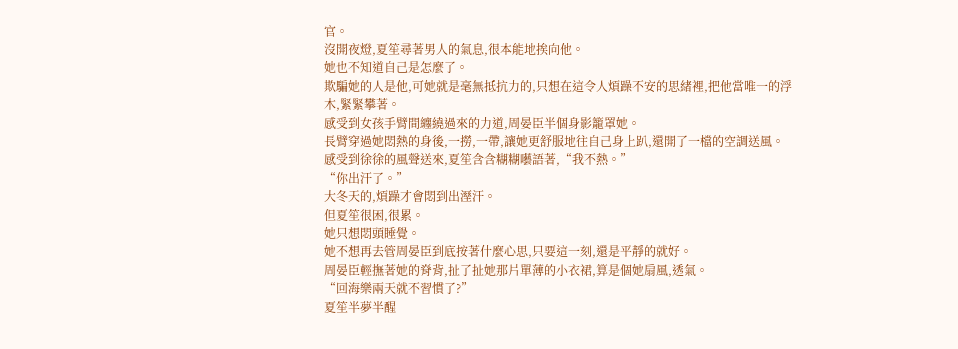官。
沒開夜燈,夏笙尋著男人的氣息,很本能地挨向他。
她也不知道自己是怎麼了。
欺騙她的人是他,可她就是毫無抵抗力的,只想在這令人煩躁不安的思緒裡,把他當唯一的浮木,緊緊攀著。
感受到女孩手臂間纏繞過來的力道,周晏臣半個身影籠罩她。
長臂穿過她悶熱的身後,一撈,一帶,讓她更舒服地往自己身上趴,還開了一檔的空調送風。
感受到徐徐的風聲送來,夏笙含含糊糊囈語著,“我不熱。”
“你出汗了。”
大冬天的,煩躁才會悶到出溼汗。
但夏笙很困,很累。
她只想悶頭睡覺。
她不想再去管周晏臣到底按著什麼心思,只要這一刻,還是平靜的就好。
周晏臣輕撫著她的脊背,扯了扯她那片單薄的小衣裙,算是個她扇風,透氣。
“回海樂兩天就不習慣了?”
夏笙半夢半醒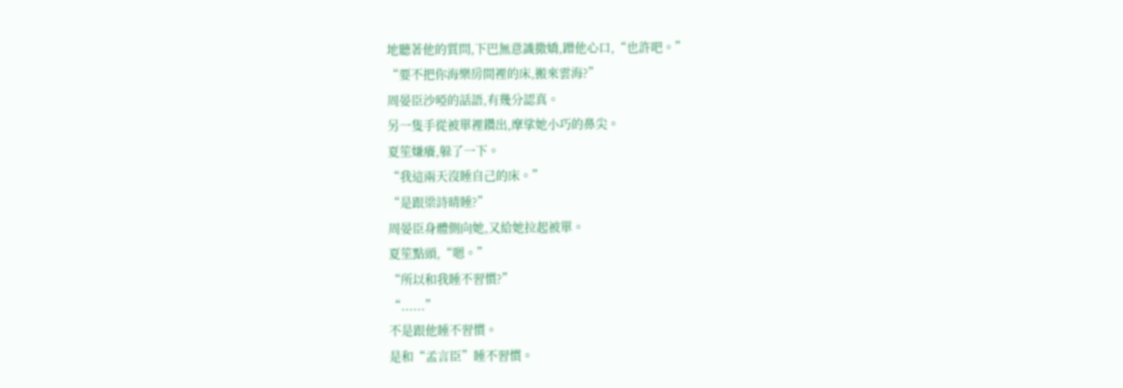地聽著他的質問,下巴無意識撒嬌,蹭他心口,“也許吧。”
“要不把你海樂房間裡的床,搬來雲海?”
周晏臣沙啞的話語,有幾分認真。
另一隻手從被單裡鑽出,摩挲她小巧的鼻尖。
夏笙嫌癢,躲了一下。
“我這兩天沒睡自己的床。”
“是跟梁詩晴睡?”
周晏臣身體側向她,又給她拉起被單。
夏笙點頭,“嗯。”
“所以和我睡不習慣?”
“......”
不是跟他睡不習慣。
是和“孟言臣”睡不習慣。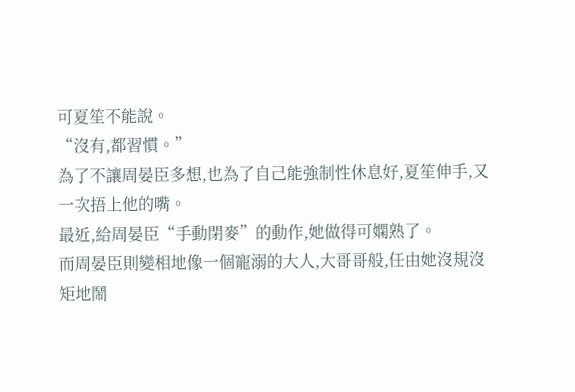可夏笙不能說。
“沒有,都習慣。”
為了不讓周晏臣多想,也為了自己能強制性休息好,夏笙伸手,又一次捂上他的嘴。
最近,給周晏臣“手動閉麥”的動作,她做得可嫻熟了。
而周晏臣則變相地像一個寵溺的大人,大哥哥般,任由她沒規沒矩地鬧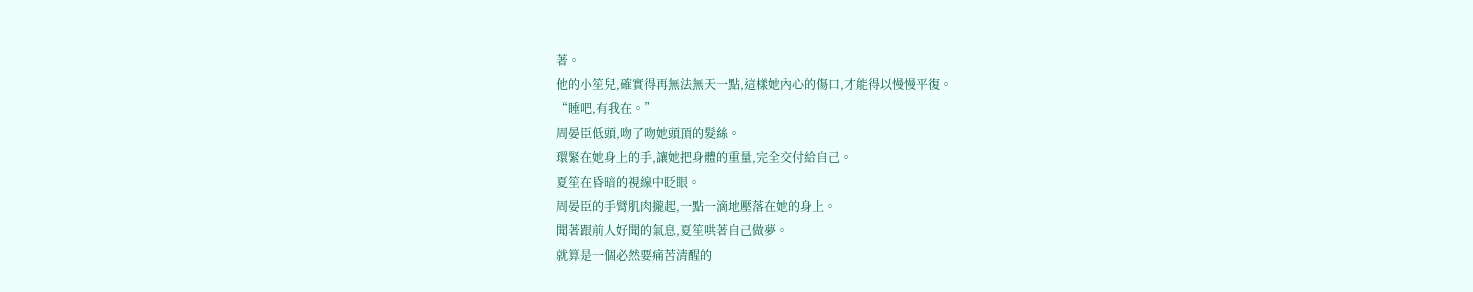著。
他的小笙兒,確實得再無法無天一點,這樣她內心的傷口,才能得以慢慢平復。
“睡吧,有我在。”
周晏臣低頭,吻了吻她頭頂的髮絲。
環緊在她身上的手,讓她把身體的重量,完全交付給自己。
夏笙在昏暗的視線中眨眼。
周晏臣的手臂肌肉攏起,一點一滴地壓落在她的身上。
聞著跟前人好聞的氣息,夏笙哄著自己做夢。
就算是一個必然要痛苦清醒的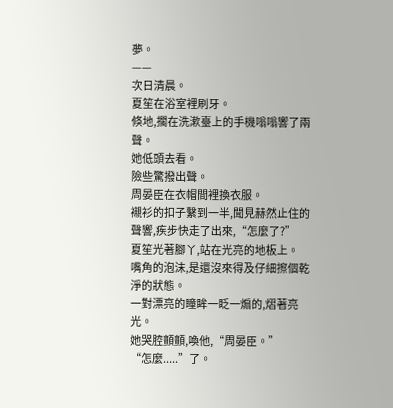夢。
——
次日清晨。
夏笙在浴室裡刷牙。
倏地,擱在洗漱臺上的手機嗡嗡響了兩聲。
她低頭去看。
險些驚撥出聲。
周晏臣在衣帽間裡換衣服。
襯衫的扣子繫到一半,聞見赫然止住的聲響,疾步快走了出來,“怎麼了?”
夏笙光著腳丫,站在光亮的地板上。
嘴角的泡沫,是還沒來得及仔細擦個乾淨的狀態。
一對漂亮的瞳眸一眨一煽的,熠著亮光。
她哭腔顫顫,喚他,“周晏臣。”
“怎麼.....”了。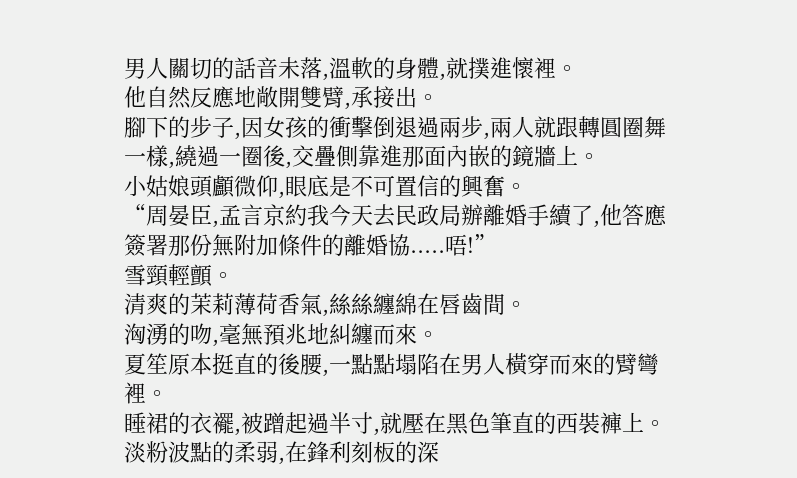男人關切的話音未落,溫軟的身體,就撲進懷裡。
他自然反應地敞開雙臂,承接出。
腳下的步子,因女孩的衝擊倒退過兩步,兩人就跟轉圓圈舞一樣,繞過一圈後,交疊側靠進那面內嵌的鏡牆上。
小姑娘頭顱微仰,眼底是不可置信的興奮。
“周晏臣,孟言京約我今天去民政局辦離婚手續了,他答應簽署那份無附加條件的離婚協.....唔!”
雪頸輕顫。
清爽的茉莉薄荷香氣,絲絲纏綿在唇齒間。
洶湧的吻,毫無預兆地糾纏而來。
夏笙原本挺直的後腰,一點點塌陷在男人橫穿而來的臂彎裡。
睡裙的衣襬,被蹭起過半寸,就壓在黑色筆直的西裝褲上。
淡粉波點的柔弱,在鋒利刻板的深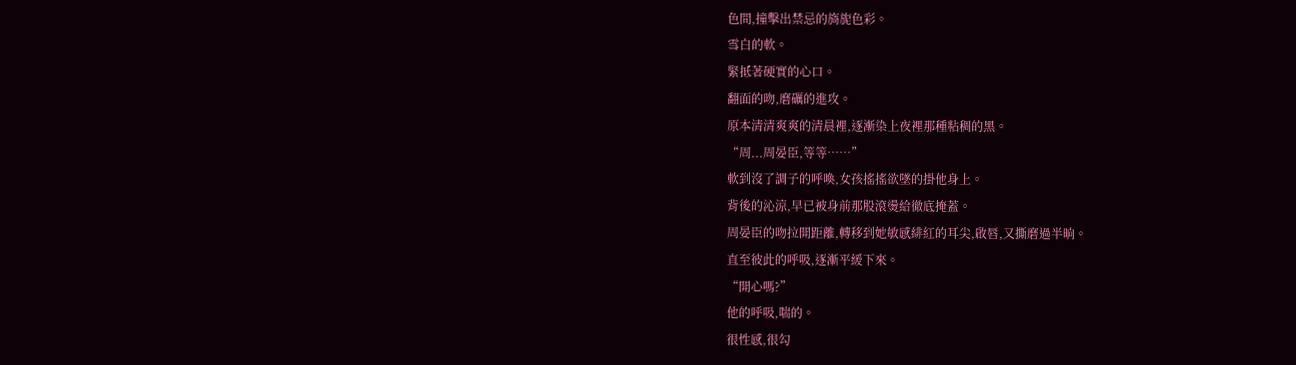色間,撞擊出禁忌的旖旎色彩。
雪白的軟。
緊抵著硬實的心口。
翻面的吻,磨礪的進攻。
原本清清爽爽的清晨裡,逐漸染上夜裡那種粘稠的黑。
“周...周晏臣,等等……”
軟到沒了調子的呼喚,女孩搖搖欲墜的掛他身上。
背後的沁涼,早已被身前那股滾燙給徹底掩蓋。
周晏臣的吻拉開距離,轉移到她敏感緋紅的耳尖,啟唇,又撕磨過半晌。
直至彼此的呼吸,逐漸平緩下來。
“開心嗎?”
他的呼吸,喘的。
很性感,很勾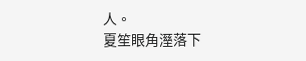人。
夏笙眼角溼落下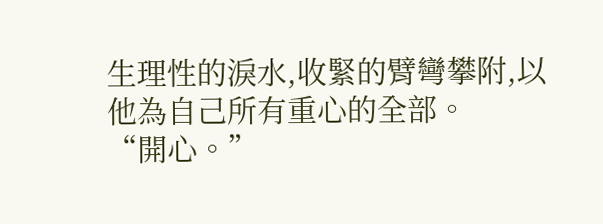生理性的淚水,收緊的臂彎攀附,以他為自己所有重心的全部。
“開心。”